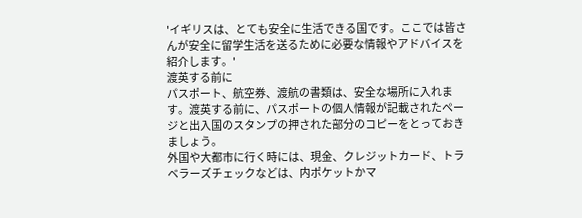'イギリスは、とても安全に生活できる国です。ここでは皆さんが安全に留学生活を送るために必要な情報やアドバイスを紹介します。'
渡英する前に
パスポート、航空券、渡航の書類は、安全な場所に入れます。渡英する前に、パスポートの個人情報が記載されたページと出入国のスタンプの押された部分のコピーをとっておきましょう。
外国や大都市に行く時には、現金、クレジットカード、トラベラーズチェックなどは、内ポケットかマ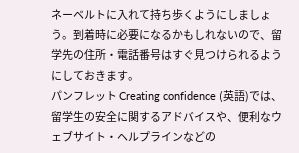ネーベルトに入れて持ち歩くようにしましょう。到着時に必要になるかもしれないので、留学先の住所・電話番号はすぐ見つけられるようにしておきます。
パンフレット Creating confidence (英語)では、留学生の安全に関するアドバイスや、便利なウェブサイト・ヘルプラインなどの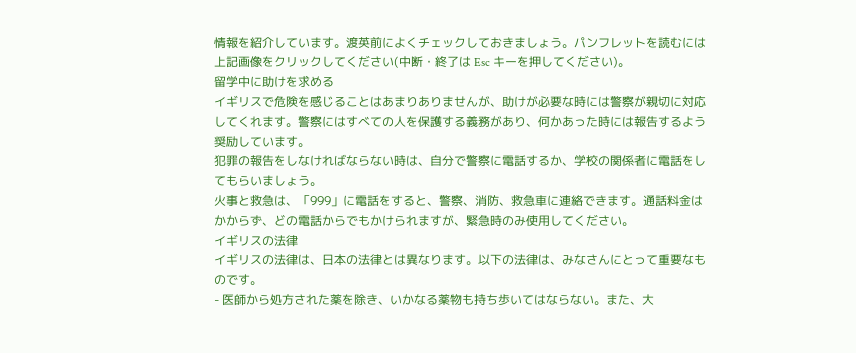情報を紹介しています。渡英前によくチェックしておきましょう。パンフレットを読むには上記画像をクリックしてください(中断・終了は Esc キーを押してください)。
留学中に助けを求める
イギリスで危険を感じることはあまりありませんが、助けが必要な時には警察が親切に対応してくれます。警察にはすべての人を保護する義務があり、何かあった時には報告するよう奨励しています。
犯罪の報告をしなければならない時は、自分で警察に電話するか、学校の関係者に電話をしてもらいましょう。
火事と救急は、「999」に電話をすると、警察、消防、救急車に連絡できます。通話料金はかからず、どの電話からでもかけられますが、緊急時のみ使用してください。
イギリスの法律
イギリスの法律は、日本の法律とは異なります。以下の法律は、みなさんにとって重要なものです。
- 医師から処方された薬を除き、いかなる薬物も持ち歩いてはならない。また、大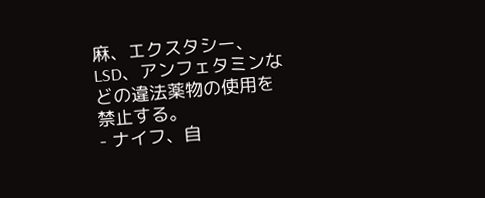麻、エクスタシー、LSD、アンフェタミンなどの違法薬物の使用を禁止する。
- ナイフ、自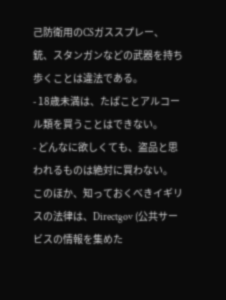己防衛用のCSガススプレー、銃、スタンガンなどの武器を持ち歩くことは違法である。
- 18歳未満は、たばことアルコール類を買うことはできない。
- どんなに欲しくても、盗品と思われるものは絶対に買わない。
このほか、知っておくべきイギリスの法律は、Directgov (公共サービスの情報を集めた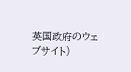英国政府のウェブサイト)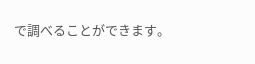で調べることができます。